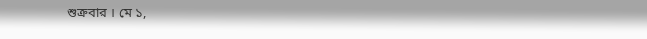শুক্রবার । মে ১,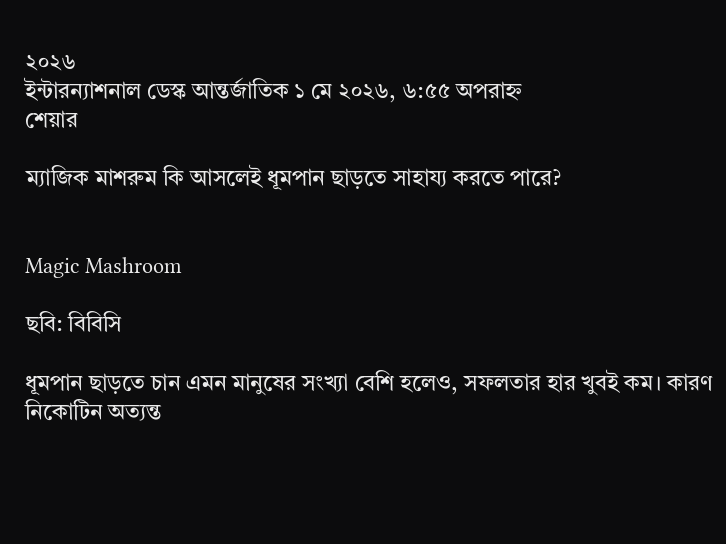২০২৬
ইন্টারন্যাশনাল ডেস্ক আন্তর্জাতিক ১ মে ২০২৬, ৬:৫৫ অপরাহ্ন
শেয়ার

ম্যাজিক মাশরুম কি আসলেই ধূমপান ছাড়তে সাহায্য করতে পারে?


Magic Mashroom

ছবি: বিবিসি

ধূমপান ছাড়তে চান এমন মানুষের সংখ্যা বেশি হলেও, সফলতার হার খুবই কম। কারণ নিকোটিন অত্যন্ত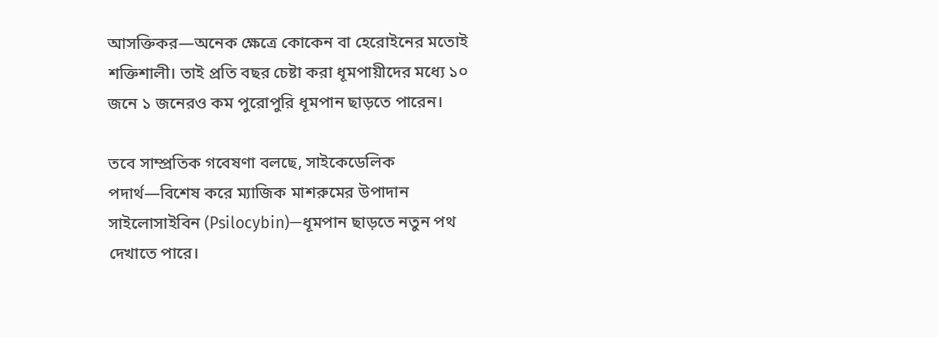আসক্তিকর—অনেক ক্ষেত্রে কোকেন বা হেরোইনের মতোই শক্তিশালী। তাই প্রতি বছর চেষ্টা করা ধূমপায়ীদের মধ্যে ১০ জনে ১ জনেরও কম পুরোপুরি ধূমপান ছাড়তে পারেন।

তবে সাম্প্রতিক গবেষণা বলছে, সাইকেডেলিক পদার্থ—বিশেষ করে ম্যাজিক মাশরুমের উপাদান সাইলোসাইবিন (Psilocybin)—ধূমপান ছাড়তে নতুন পথ দেখাতে পারে।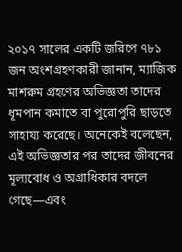২০১৭ সালের একটি জরিপে ৭৮১ জন অংশগ্রহণকারী জানান, ম্যাজিক মাশরুম গ্রহণের অভিজ্ঞতা তাদের ধূমপান কমাতে বা পুরোপুরি ছাড়তে সাহায্য করেছে। অনেকেই বলেছেন, এই অভিজ্ঞতার পর তাদের জীবনের মূল্যবোধ ও অগ্রাধিকার বদলে গেছে—এবং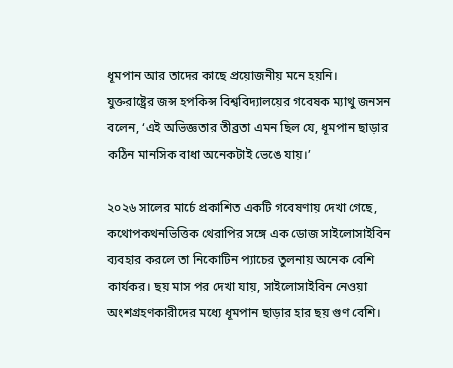ধূমপান আর তাদের কাছে প্রয়োজনীয় মনে হয়নি।
যুক্তরাষ্ট্রের জন্স হপকিন্স বিশ্ববিদ্যালয়ের গবেষক ম্যাথু জনসন বলেন, ‘এই অভিজ্ঞতার তীব্রতা এমন ছিল যে, ধূমপান ছাড়ার কঠিন মানসিক বাধা অনেকটাই ভেঙে যায়।’

২০২৬ সালের মার্চে প্রকাশিত একটি গবেষণায় দেখা গেছে, কথোপকথনভিত্তিক থেরাপির সঙ্গে এক ডোজ সাইলোসাইবিন ব্যবহার করলে তা নিকোটিন প্যাচের তুলনায় অনেক বেশি কার্যকর। ছয় মাস পর দেখা যায়, সাইলোসাইবিন নেওয়া অংশগ্রহণকারীদের মধ্যে ধূমপান ছাড়ার হার ছয় গুণ বেশি।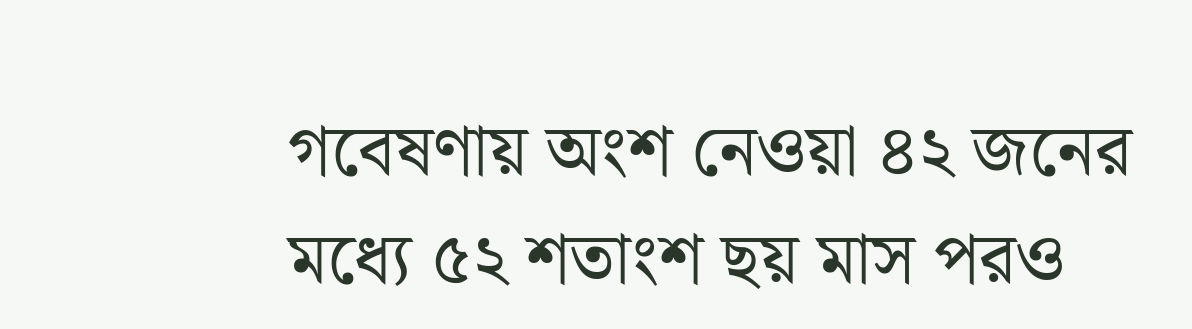গবেষণায় অংশ নেওয়া ৪২ জনের মধ্যে ৫২ শতাংশ ছয় মাস পরও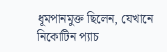ধূমপানমুক্ত ছিলেন, যেখানে নিকোটিন প্যাচ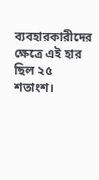ব্যবহারকারীদের ক্ষেত্রে এই হার ছিল ২৫ শতাংশ।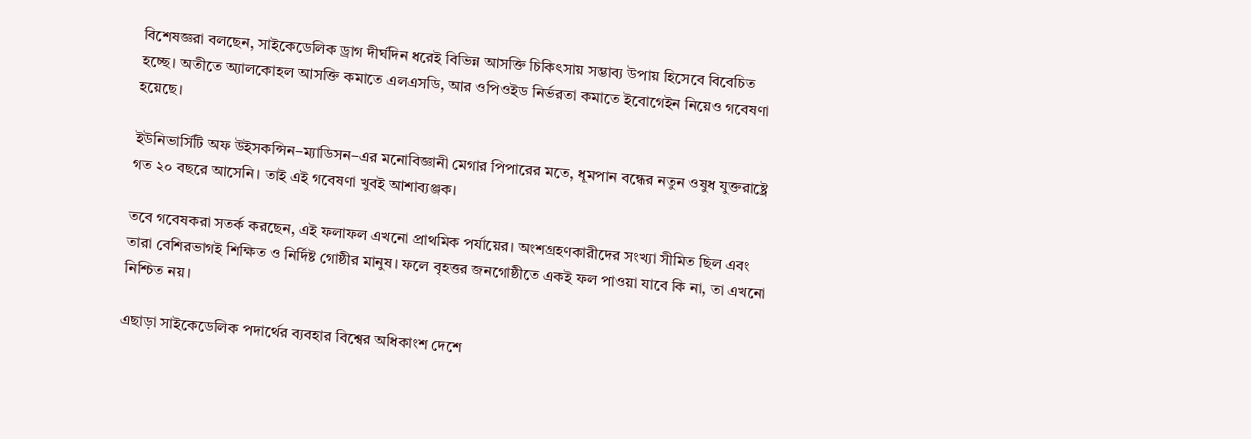বিশেষজ্ঞরা বলছেন, সাইকেডেলিক ড্রাগ দীর্ঘদিন ধরেই বিভিন্ন আসক্তি চিকিৎসায় সম্ভাব্য উপায় হিসেবে বিবেচিত হচ্ছে। অতীতে অ্যালকোহল আসক্তি কমাতে এলএসডি, আর ওপিওইড নির্ভরতা কমাতে ইবোগেইন নিয়েও গবেষণা হয়েছে।

ইউনিভার্সিটি অফ উইসকন্সিন–ম্যাডিসন–এর মনোবিজ্ঞানী মেগার পিপারের মতে, ধূমপান বন্ধের নতুন ওষুধ যুক্তরাষ্ট্রে গত ২০ বছরে আসেনি। তাই এই গবেষণা খুবই আশাব্যঞ্জক।

তবে গবেষকরা সতর্ক করছেন, এই ফলাফল এখনো প্রাথমিক পর্যায়ের। অংশগ্রহণকারীদের সংখ্যা সীমিত ছিল এবং তারা বেশিরভাগই শিক্ষিত ও নির্দিষ্ট গোষ্ঠীর মানুষ। ফলে বৃহত্তর জনগোষ্ঠীতে একই ফল পাওয়া যাবে কি না, তা এখনো নিশ্চিত নয়।

এছাড়া সাইকেডেলিক পদার্থের ব্যবহার বিশ্বের অধিকাংশ দেশে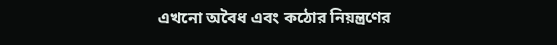এখনো অবৈধ এবং কঠোর নিয়ন্ত্রণের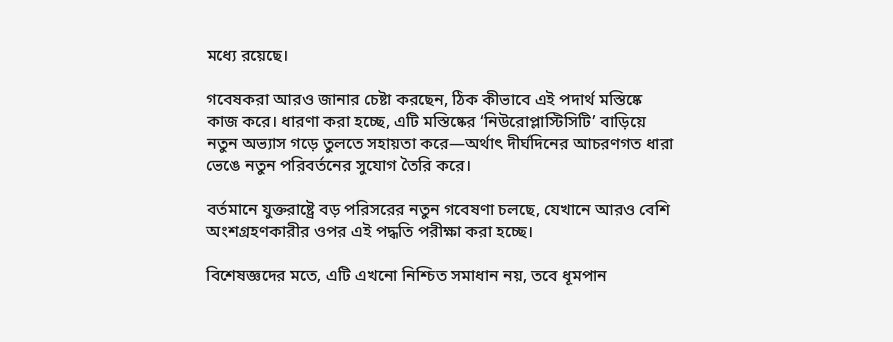মধ্যে রয়েছে।

গবেষকরা আরও জানার চেষ্টা করছেন, ঠিক কীভাবে এই পদার্থ মস্তিষ্কে কাজ করে। ধারণা করা হচ্ছে, এটি মস্তিষ্কের ‘নিউরোপ্লাস্টিসিটি’ বাড়িয়ে নতুন অভ্যাস গড়ে তুলতে সহায়তা করে—অর্থাৎ দীর্ঘদিনের আচরণগত ধারা ভেঙে নতুন পরিবর্তনের সুযোগ তৈরি করে।

বর্তমানে যুক্তরাষ্ট্রে বড় পরিসরের নতুন গবেষণা চলছে, যেখানে আরও বেশি অংশগ্রহণকারীর ওপর এই পদ্ধতি পরীক্ষা করা হচ্ছে।

বিশেষজ্ঞদের মতে, এটি এখনো নিশ্চিত সমাধান নয়, তবে ধূমপান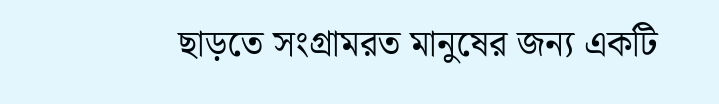ছাড়তে সংগ্রামরত মানুষের জন্য একটি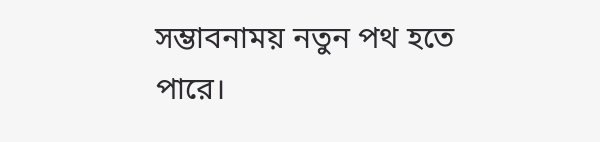সম্ভাবনাময় নতুন পথ হতে পারে।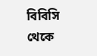বিবিসি থেকে